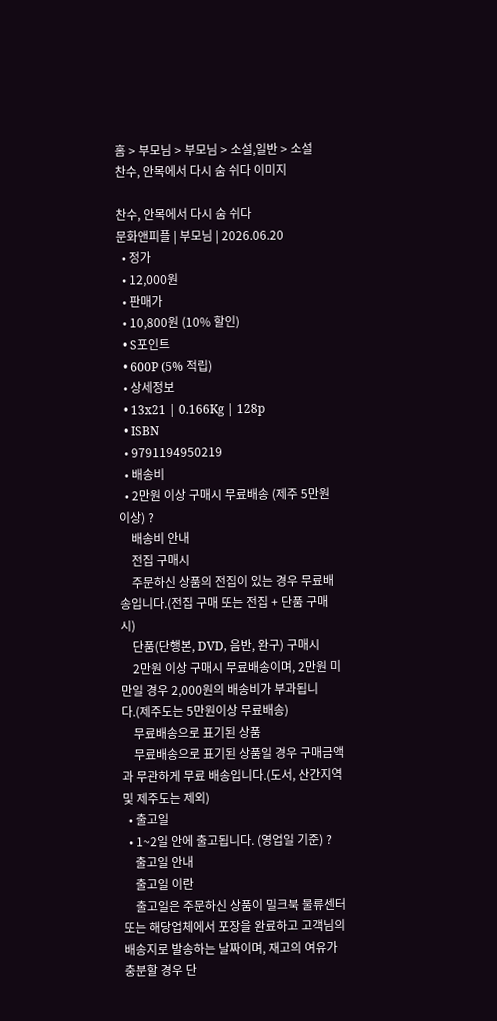홈 > 부모님 > 부모님 > 소설,일반 > 소설
찬수, 안목에서 다시 숨 쉬다 이미지

찬수, 안목에서 다시 숨 쉬다
문화앤피플 | 부모님 | 2026.06.20
  • 정가
  • 12,000원
  • 판매가
  • 10,800원 (10% 할인)
  • S포인트
  • 600P (5% 적립)
  • 상세정보
  • 13x21 | 0.166Kg | 128p
  • ISBN
  • 9791194950219
  • 배송비
  • 2만원 이상 구매시 무료배송 (제주 5만원 이상) ?
    배송비 안내
    전집 구매시
    주문하신 상품의 전집이 있는 경우 무료배송입니다.(전집 구매 또는 전집 + 단품 구매 시)
    단품(단행본, DVD, 음반, 완구) 구매시
    2만원 이상 구매시 무료배송이며, 2만원 미만일 경우 2,000원의 배송비가 부과됩니다.(제주도는 5만원이상 무료배송)
    무료배송으로 표기된 상품
    무료배송으로 표기된 상품일 경우 구매금액과 무관하게 무료 배송입니다.(도서, 산간지역 및 제주도는 제외)
  • 출고일
  • 1~2일 안에 출고됩니다. (영업일 기준) ?
    출고일 안내
    출고일 이란
    출고일은 주문하신 상품이 밀크북 물류센터 또는 해당업체에서 포장을 완료하고 고객님의 배송지로 발송하는 날짜이며, 재고의 여유가 충분할 경우 단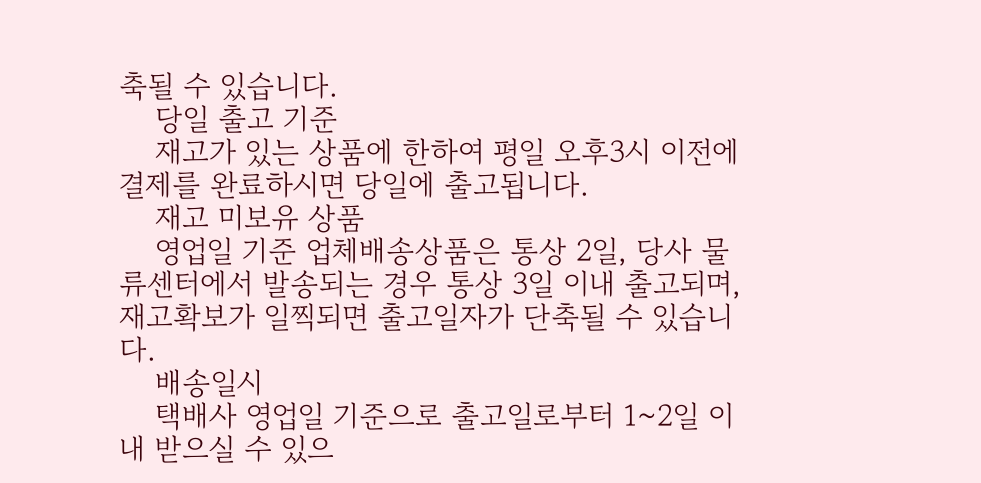축될 수 있습니다.
    당일 출고 기준
    재고가 있는 상품에 한하여 평일 오후3시 이전에 결제를 완료하시면 당일에 출고됩니다.
    재고 미보유 상품
    영업일 기준 업체배송상품은 통상 2일, 당사 물류센터에서 발송되는 경우 통상 3일 이내 출고되며, 재고확보가 일찍되면 출고일자가 단축될 수 있습니다.
    배송일시
    택배사 영업일 기준으로 출고일로부터 1~2일 이내 받으실 수 있으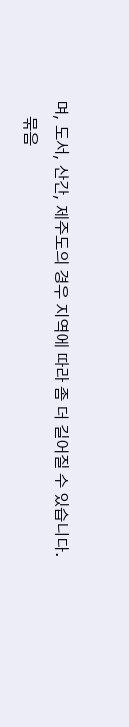며, 도서, 산간, 제주도의 경우 지역에 따라 좀 더 길어질 수 있습니다.
    묶음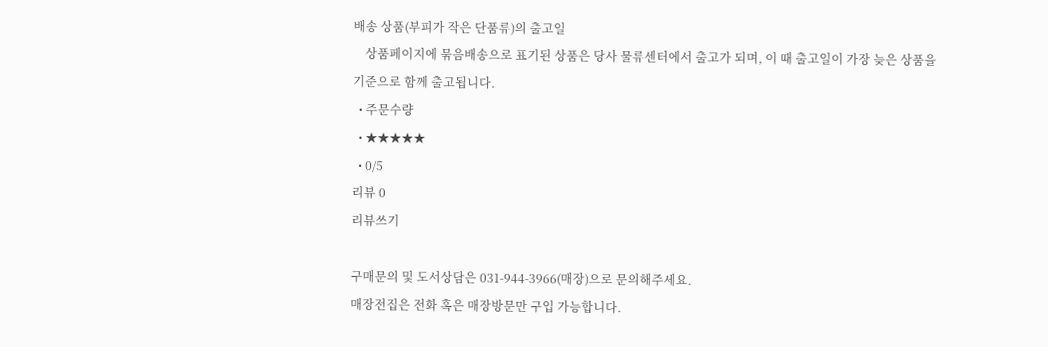배송 상품(부피가 작은 단품류)의 출고일
    상품페이지에 묶음배송으로 표기된 상품은 당사 물류센터에서 출고가 되며, 이 때 출고일이 가장 늦은 상품을 기준으로 함께 출고됩니다.
  • 주문수량
  • ★★★★★
  • 0/5
리뷰 0
리뷰쓰기

구매문의 및 도서상담은 031-944-3966(매장)으로 문의해주세요.
매장전집은 전화 혹은 매장방문만 구입 가능합니다.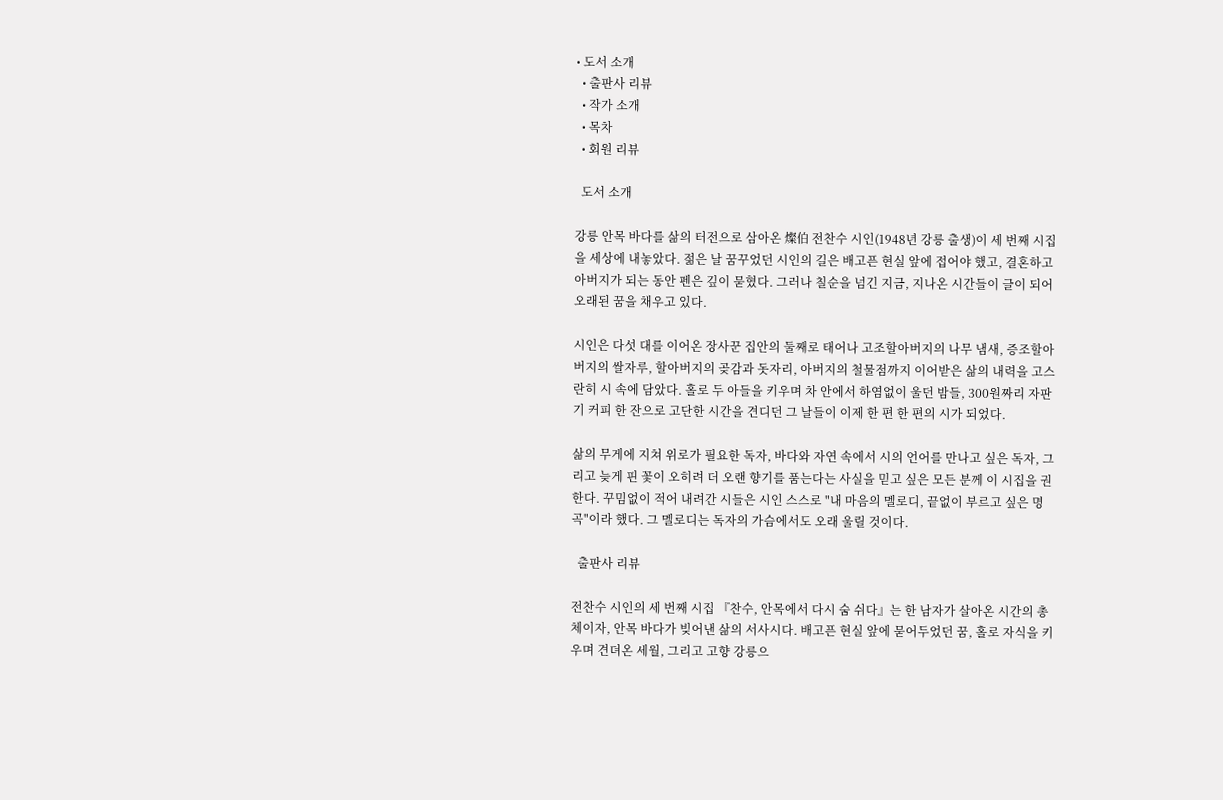• 도서 소개
  • 출판사 리뷰
  • 작가 소개
  • 목차
  • 회원 리뷰

  도서 소개

강릉 안목 바다를 삶의 터전으로 삼아온 燦伯 전찬수 시인(1948년 강릉 출생)이 세 번째 시집을 세상에 내놓았다. 젊은 날 꿈꾸었던 시인의 길은 배고픈 현실 앞에 접어야 했고, 결혼하고 아버지가 되는 동안 펜은 깊이 묻혔다. 그러나 칠순을 넘긴 지금, 지나온 시간들이 글이 되어 오래된 꿈을 채우고 있다.

시인은 다섯 대를 이어온 장사꾼 집안의 둘째로 태어나 고조할아버지의 나무 냄새, 증조할아버지의 쌀자루, 할아버지의 곶감과 돗자리, 아버지의 철물점까지 이어받은 삶의 내력을 고스란히 시 속에 담았다. 홀로 두 아들을 키우며 차 안에서 하염없이 울던 밤들, 300원짜리 자판기 커피 한 잔으로 고단한 시간을 견디던 그 날들이 이제 한 편 한 편의 시가 되었다.

삶의 무게에 지쳐 위로가 필요한 독자, 바다와 자연 속에서 시의 언어를 만나고 싶은 독자, 그리고 늦게 핀 꽃이 오히려 더 오랜 향기를 품는다는 사실을 믿고 싶은 모든 분께 이 시집을 권한다. 꾸밈없이 적어 내려간 시들은 시인 스스로 "내 마음의 멜로디, 끝없이 부르고 싶은 명곡"이라 했다. 그 멜로디는 독자의 가슴에서도 오래 울릴 것이다.

  출판사 리뷰

전찬수 시인의 세 번째 시집 『찬수, 안목에서 다시 숨 쉬다』는 한 남자가 살아온 시간의 총체이자, 안목 바다가 빚어낸 삶의 서사시다. 배고픈 현실 앞에 묻어두었던 꿈, 홀로 자식을 키우며 견뎌온 세월, 그리고 고향 강릉으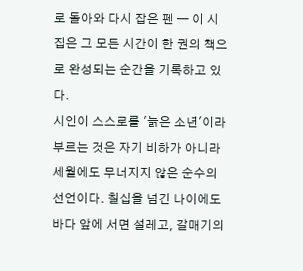로 돌아와 다시 잡은 펜 — 이 시집은 그 모든 시간이 한 권의 책으로 완성되는 순간을 기록하고 있다.
시인이 스스로를 '늙은 소년'이라 부르는 것은 자기 비하가 아니라 세월에도 무너지지 않은 순수의 선언이다. 칠십을 넘긴 나이에도 바다 앞에 서면 설레고, 갈매기의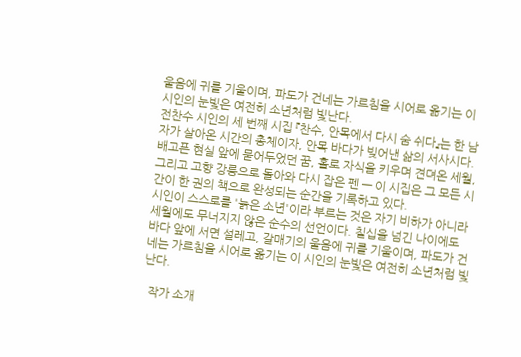울음에 귀를 기울이며, 파도가 건네는 가르침을 시어로 옮기는 이 시인의 눈빛은 여전히 소년처럼 빛난다.
전찬수 시인의 세 번째 시집 『찬수, 안목에서 다시 숨 쉬다』는 한 남자가 살아온 시간의 총체이자, 안목 바다가 빚어낸 삶의 서사시다. 배고픈 현실 앞에 묻어두었던 꿈, 홀로 자식을 키우며 견뎌온 세월, 그리고 고향 강릉으로 돌아와 다시 잡은 펜 — 이 시집은 그 모든 시간이 한 권의 책으로 완성되는 순간을 기록하고 있다.
시인이 스스로를 '늙은 소년'이라 부르는 것은 자기 비하가 아니라 세월에도 무너지지 않은 순수의 선언이다. 칠십을 넘긴 나이에도 바다 앞에 서면 설레고, 갈매기의 울음에 귀를 기울이며, 파도가 건네는 가르침을 시어로 옮기는 이 시인의 눈빛은 여전히 소년처럼 빛난다.

  작가 소개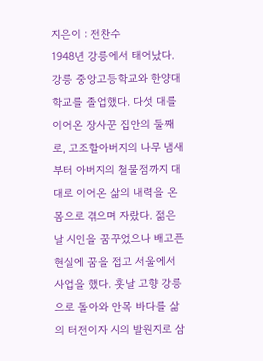지은이 : 전찬수
1948년 강릉에서 태어났다. 강릉 중앙고등학교와 한양대학교를 졸업했다. 다섯 대를 이어온 장사꾼 집안의 둘째로, 고조할아버지의 나무 냄새부터 아버지의 철물점까지 대대로 이어온 삶의 내력을 온몸으로 겪으며 자랐다. 젊은 날 시인을 꿈꾸었으나 배고픈 현실에 꿈을 접고 서울에서 사업을 했다. 훗날 고향 강릉으로 돌아와 안목 바다를 삶의 터전이자 시의 발원지로 삼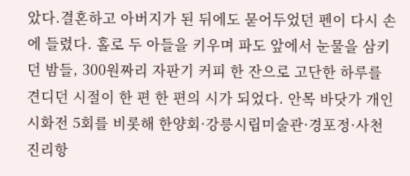았다.결혼하고 아버지가 된 뒤에도 묻어두었던 펜이 다시 손에 들렸다. 홀로 두 아들을 키우며 파도 앞에서 눈물을 삼키던 밤들, 300원짜리 자판기 커피 한 잔으로 고단한 하루를 견디던 시절이 한 편 한 편의 시가 되었다. 안목 바닷가 개인 시화전 5회를 비롯해 한양회·강릉시립미술관·경포정·사천 진리항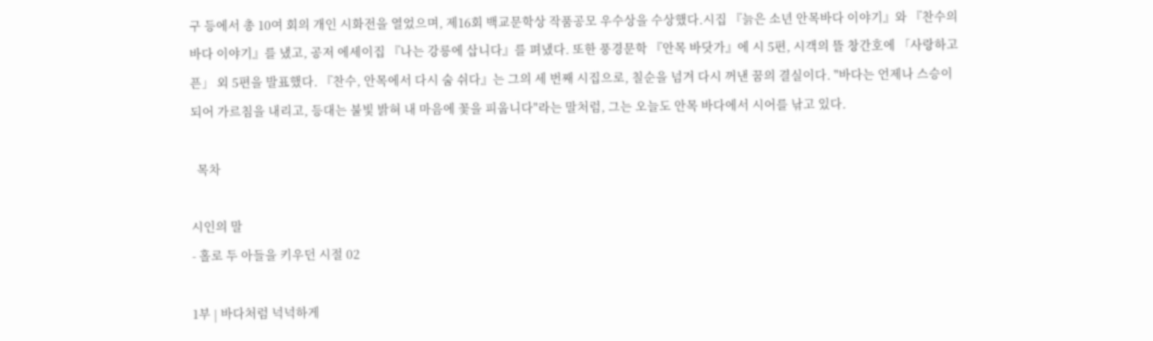구 등에서 총 10여 회의 개인 시화전을 열었으며, 제16회 백교문학상 작품공모 우수상을 수상했다.시집 『늙은 소년 안목바다 이야기』와 『찬수의 바다 이야기』를 냈고, 공저 에세이집 『나는 강릉에 삽니다』를 펴냈다. 또한 풍경문학 『안목 바닷가』에 시 5편, 시객의 뜰 창간호에 「사랑하고픈」 외 5편을 발표했다. 『찬수, 안목에서 다시 숨 쉬다』는 그의 세 번째 시집으로, 칠순을 넘겨 다시 꺼낸 꿈의 결실이다. "바다는 언제나 스승이 되어 가르침을 내리고, 등대는 불빛 밝혀 내 마음에 꽃을 피웁니다"라는 말처럼, 그는 오늘도 안목 바다에서 시어를 낚고 있다.

  목차

시인의 말
- 홀로 두 아들을 키우던 시절 02

1부 | 바다처럼 넉넉하게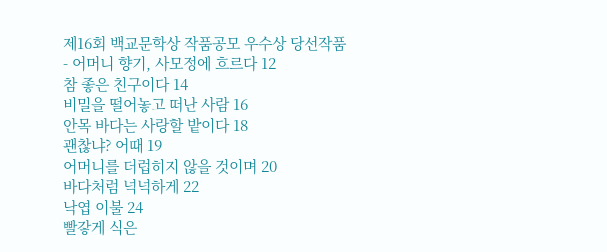제16회 백교문학상 작품공모 우수상 당선작품
- 어머니 향기, 사모정에 흐르다 12
참 좋은 친구이다 14
비밀을 떨어놓고 떠난 사람 16
안목 바다는 사랑할 밭이다 18
괜찮냐? 어때 19
어머니를 더럽히지 않을 것이며 20
바다처럼 넉넉하게 22
낙엽 이불 24
빨갛게 식은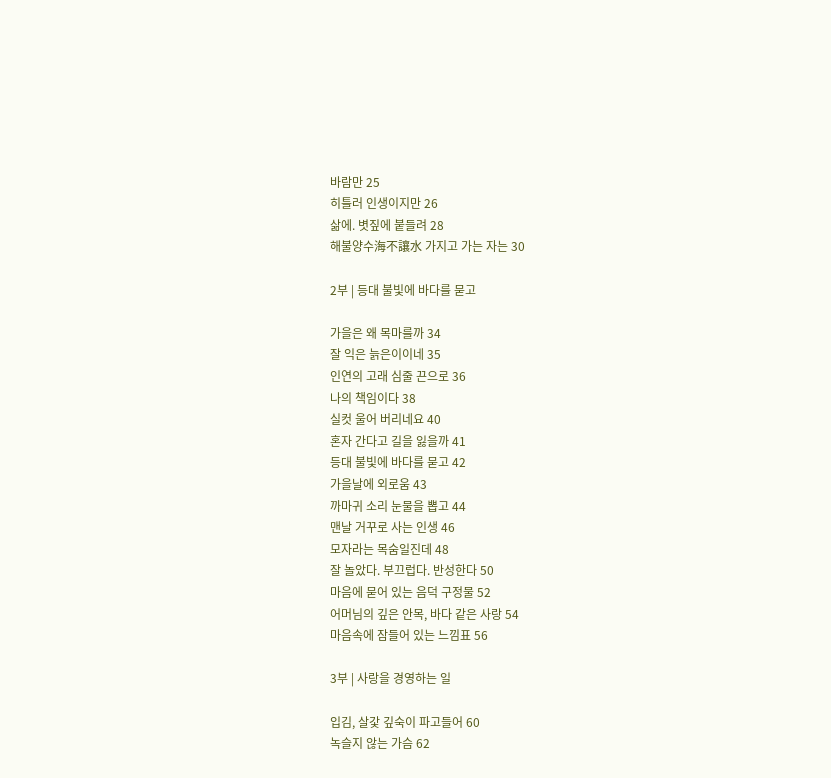바람만 25
히틀러 인생이지만 26
삶에. 볏짚에 붙들려 28
해불양수海不讓水 가지고 가는 자는 30

2부 | 등대 불빛에 바다를 묻고

가을은 왜 목마를까 34
잘 익은 늙은이이네 35
인연의 고래 심줄 끈으로 36
나의 책임이다 38
실컷 울어 버리네요 40
혼자 간다고 길을 잃을까 41
등대 불빛에 바다를 묻고 42
가을날에 외로움 43
까마귀 소리 눈물을 뽑고 44
맨날 거꾸로 사는 인생 46
모자라는 목숨일진데 48
잘 놀았다. 부끄럽다. 반성한다 50
마음에 묻어 있는 음덕 구정물 52
어머님의 깊은 안목, 바다 같은 사랑 54
마음속에 잠들어 있는 느낌표 56

3부 | 사랑을 경영하는 일

입김, 살갗 깊숙이 파고들어 60
녹슬지 않는 가슴 62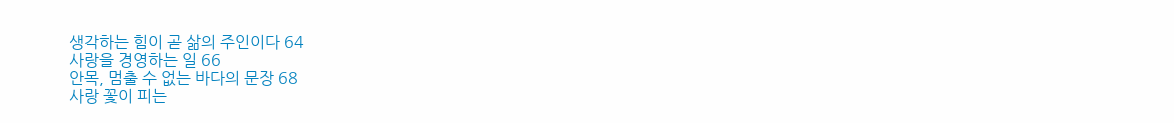생각하는 힘이 곧 삶의 주인이다 64
사랑을 경영하는 일 66
안목, 멈출 수 없는 바다의 문장 68
사랑 꽃이 피는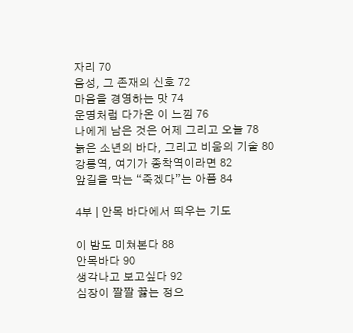자리 70
음성, 그 존재의 신호 72
마음을 경영하는 맛 74
운명처럼 다가온 이 느낌 76
나에게 남은 것은 어제 그리고 오늘 78
늙은 소년의 바다, 그리고 비움의 기술 80
강릉역, 여기가 종착역이라면 82
앞길을 막는 “죽겠다”는 아픔 84

4부 | 안목 바다에서 띄우는 기도

이 밤도 미쳐본다 88
안목바다 90
생각나고 보고싶다 92
심장이 짤짤 끓는 정으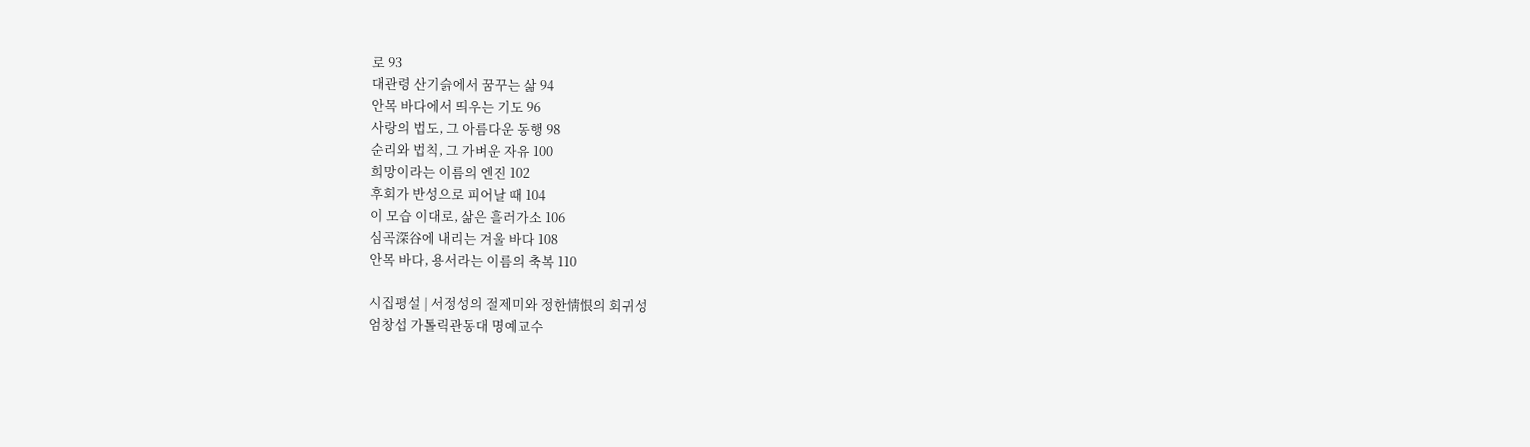로 93
대관령 산기슭에서 꿈꾸는 삶 94
안목 바다에서 띄우는 기도 96
사랑의 법도, 그 아름다운 동행 98
순리와 법칙, 그 가벼운 자유 100
희망이라는 이름의 엔진 102
후회가 반성으로 피어날 때 104
이 모습 이대로, 삶은 흘러가소 106
심곡深谷에 내리는 겨울 바다 108
안목 바다, 용서라는 이름의 축복 110

시집평설 | 서정성의 절제미와 정한情恨의 회귀성
엄창섭 가톨릭관동대 명예교수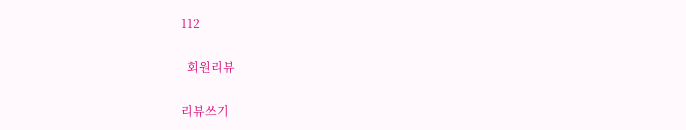112

  회원리뷰

리뷰쓰기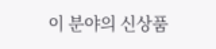이 분야의 신상품